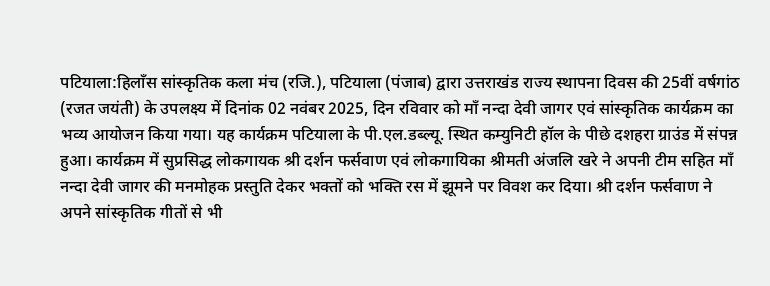पटियाला:हिलाँस सांस्कृतिक कला मंच (रजि.), पटियाला (पंजाब) द्वारा उत्तराखंड राज्य स्थापना दिवस की 25वीं वर्षगांठ (रजत जयंती) के उपलक्ष्य में दिनांक 02 नवंबर 2025, दिन रविवार को माँ नन्दा देवी जागर एवं सांस्कृतिक कार्यक्रम का भव्य आयोजन किया गया। यह कार्यक्रम पटियाला के पी.एल.डब्ल्यू. स्थित कम्युनिटी हॉल के पीछे दशहरा ग्राउंड में संपन्न हुआ। कार्यक्रम में सुप्रसिद्ध लोकगायक श्री दर्शन फर्सवाण एवं लोकगायिका श्रीमती अंजलि खरे ने अपनी टीम सहित माँ नन्दा देवी जागर की मनमोहक प्रस्तुति देकर भक्तों को भक्ति रस में झूमने पर विवश कर दिया। श्री दर्शन फर्सवाण ने अपने सांस्कृतिक गीतों से भी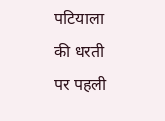पटियाला की धरती पर पहली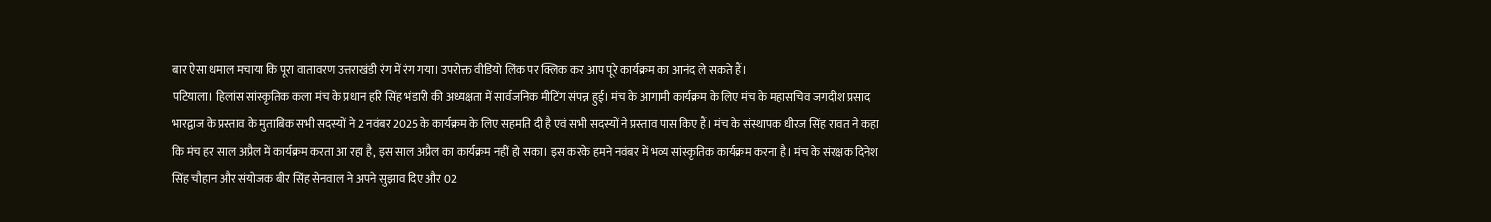बार ऐसा धमाल मचाया कि पूरा वातावरण उत्तराखंडी रंग में रंग गया। उपरोक्त वीडियो लिंक पर क्लिक कर आप पूरे कार्यक्रम का आनंद ले सकते हैं।
पटियाला। हिलांस सांस्कृतिक कला मंच के प्रधान हरि सिंह भंडारी की अध्यक्षता में सार्वजनिक मीटिंग संपन्न हुई। मंच के आगामी कार्यक्रम के लिए मंच के महासचिव जगदीश प्रसाद भारद्वाज के प्रस्ताव के मुताबिक सभी सदस्यों ने 2 नवंबर 2025 के कार्यक्रम के लिए सहमति दी है एवं सभी सदस्यों ने प्रस्ताव पास किए हैं। मंच के संस्थापक धीरज सिंह रावत ने कहा कि मंच हर साल अप्रैल में कार्यक्रम करता आ रहा है, इस साल अप्रैल का कार्यक्रम नहीं हो सका। इस करके हमने नवंबर में भव्य सांस्कृतिक कार्यक्रम करना है। मंच के संरक्षक दिनेश सिंह चौहान और संयोजक बीर सिंह सेनवाल ने अपने सुझाव दिए और 02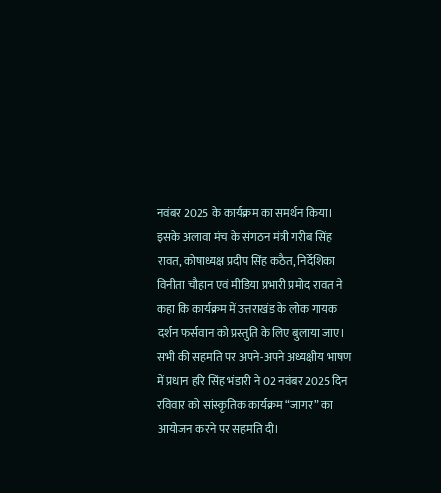नवंबर 2025 के कार्यक्रम का समर्थन किया। इसके अलावा मंच के संगठन मंत्री गरीब सिंह रावत, कोषाध्यक्ष प्रदीप सिंह कठैत, निर्देशिका विनीता चौहान एवं मीडिया प्रभारी प्रमोद रावत ने कहा कि कार्यक्रम में उत्तराखंड के लोक गायक दर्शन फर्सवान को प्रस्तुति के लिए बुलाया जाए। सभी की सहमति पर अपने-अपने अध्यक्षीय भाषण में प्रधान हरि सिंह भंडारी ने 02 नवंबर 2025 दिन रविवार को सांस्कृतिक कार्यक्रम “जागर” का आयोजन करने पर सहमति दी।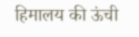हिमालय की ऊंची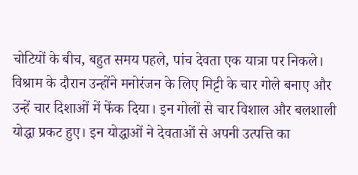चोटियों के बीच, बहुत समय पहले, पांच देवता एक यात्रा पर निकले। विश्राम के दौरान उन्होंने मनोरंजन के लिए मिट्टी के चार गोले बनाए और उन्हें चार दिशाओं में फेंक दिया। इन गोलों से चार विशाल और बलशाली योद्धा प्रकट हुए। इन योद्धाओं ने देवताओं से अपनी उत्पत्ति का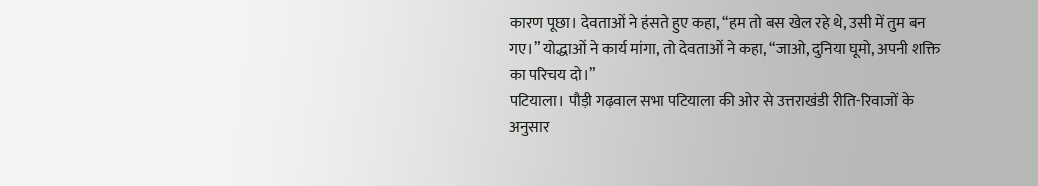कारण पूछा। देवताओं ने हंसते हुए कहा, “हम तो बस खेल रहे थे, उसी में तुम बन गए।” योद्धाओं ने कार्य मांगा, तो देवताओं ने कहा, “जाओ, दुनिया घूमो, अपनी शक्ति का परिचय दो।”
पटियाला। पौड़ी गढ़वाल सभा पटियाला की ओर से उत्तराखंडी रीति-रिवाजों के अनुसार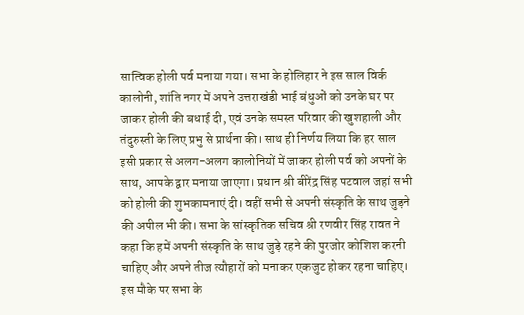सात्विक होली पर्व मनाया गया। सभा के होलिहार ने इस साल विर्क कालोनी, शांति नगर में अपने उत्तराखंडी भाई बंधुओं को उनके घर पर जाकर होली की बधाई दी, एवं उनके समस्त परिवार की खुशहाली और तंदुरुस्ती के लिए प्रभु से प्रार्थना की। साथ ही निर्णय लिया कि हर साल इसी प्रकार से अलग-अलग कालोनियों में जाकर होली पर्व को अपनों के साथ, आपके द्वार मनाया जाएगा। प्रधान श्री बीरेंद्र सिंह पटवाल जहां सभी को होली की शुभकामनाएं दी। वहीं सभी से अपनी संस्कृति के साथ जुड़ने की अपील भी की। सभा के सांस्कृतिक सचिव श्री रणवीर सिंह रावत ने कहा कि हमें अपनी संस्कृति के साथ जुड़े रहने की पुरजोर कोशिश करनी चाहिए और अपने तीज त्यौहारों को मनाकर एकजुट होकर रहना चाहिए। इस मौके पर सभा के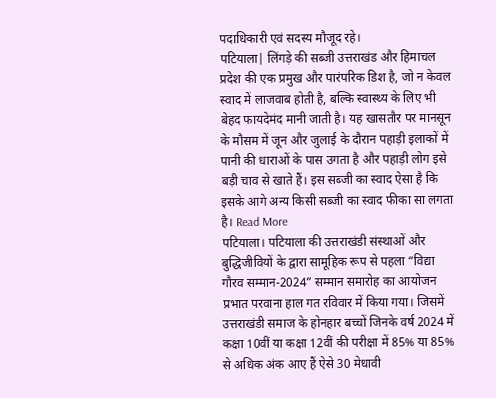पदाधिकारी एवं सदस्य मौजूद रहे।
पटियाला| लिंगड़े की सब्जी उत्तराखंड और हिमाचल प्रदेश की एक प्रमुख और पारंपरिक डिश है, जो न केवल स्वाद में लाजवाब होती है, बल्कि स्वास्थ्य के लिए भी बेहद फायदेमंद मानी जाती है। यह खासतौर पर मानसून के मौसम में जून और जुलाई के दौरान पहाड़ी इलाकों में पानी की धाराओं के पास उगता है और पहाड़ी लोग इसे बड़ी चाव से खाते हैं। इस सब्जी का स्वाद ऐसा है कि इसके आगे अन्य किसी सब्जी का स्वाद फीका सा लगता है। Read More
पटियाला। पटियाला की उत्तराखंडी संस्थाओं और बुद्धिजीवियों के द्वारा सामूहिक रूप से पहला “विद्या गौरव सम्मान-2024” सम्मान समारोह का आयोजन प्रभात परवाना हाल गत रविवार में किया गया। जिसमें उत्तराखंडी समाज के होनहार बच्चों जिनके वर्ष 2024 में कक्षा 10वीं या कक्षा 12वीं की परीक्षा में 85% या 85% से अधिक अंक आए हैं ऐसे 30 मेधावी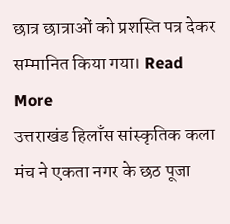छात्र छात्राओं को प्रशस्ति पत्र देकर सम्मानित किया गया। Read More
उत्तराखंड हिलाँस सांस्कृतिक कला मंच ने एकता नगर के छठ पूजा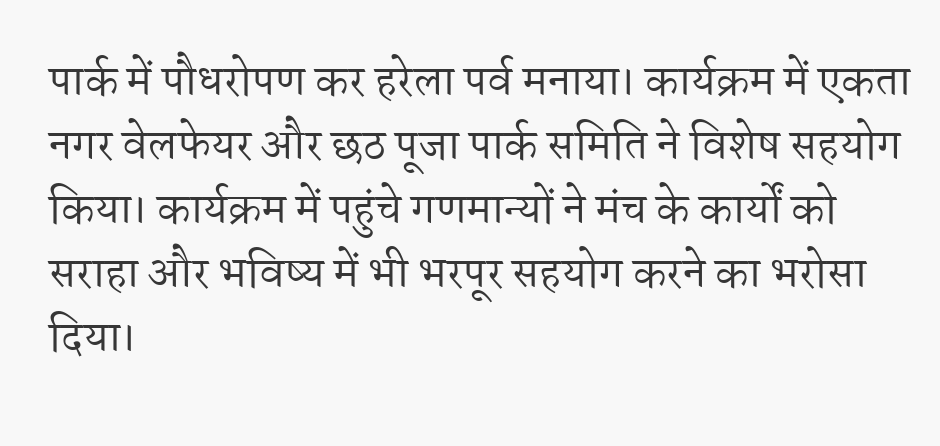पार्क में पौधरोपण कर हरेला पर्व मनाया। कार्यक्रम में एकता नगर वेलफेयर और छठ पूजा पार्क समिति ने विशेष सहयोग किया। कार्यक्रम में पहुंचे गणमान्यों ने मंच के कार्यों को सराहा और भविष्य में भी भरपूर सहयोग करने का भरोसा दिया।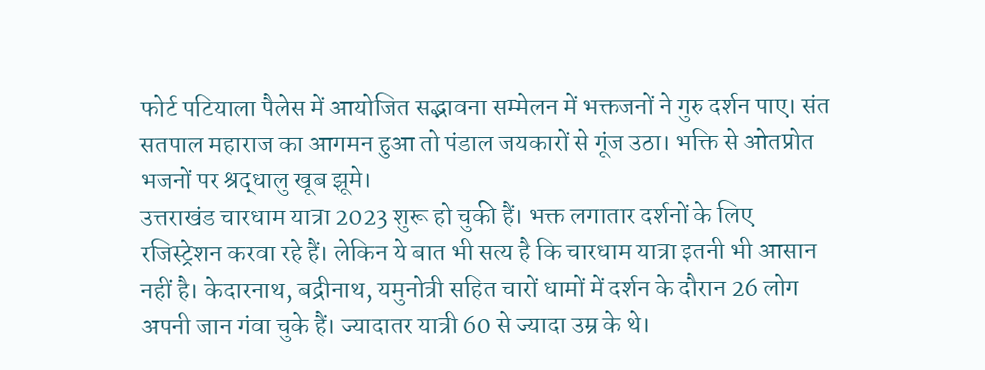फोर्ट पटियाला पैलेस में आयोजित सद्भावना सम्मेलन में भक्तजनों ने गुरु दर्शन पाए। संत सतपाल महाराज का आगमन हुआ तो पंडाल जयकारों से गूंज उठा। भक्ति से ओतप्रोत भजनों पर श्रद्धालु खूब झूमे।
उत्तराखंड चारधाम यात्रा 2023 शुरू हो चुकी हैं। भक्त लगातार दर्शनों के लिए रजिस्ट्रेशन करवा रहे हैं। लेकिन ये बात भी सत्य है कि चारधाम यात्रा इतनी भी आसान नहीं है। केदारनाथ, बद्रीनाथ, यमुनोत्री सहित चारों धामों में दर्शन के दौरान 26 लोग अपनी जान गंवा चुके हैं। ज्यादातर यात्री 60 से ज्यादा उम्र के थे।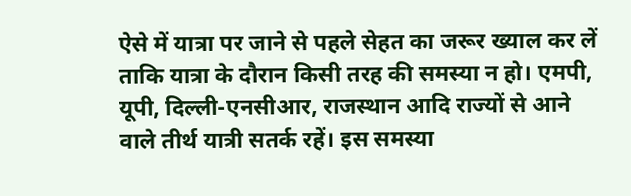ऐसे में यात्रा पर जाने से पहले सेहत का जरूर ख्याल कर लें ताकि यात्रा के दौरान किसी तरह की समस्या न हो। एमपी, यूपी, दिल्ली-एनसीआर, राजस्थान आदि राज्यों से आने वाले तीर्थ यात्री सतर्क रहें। इस समस्या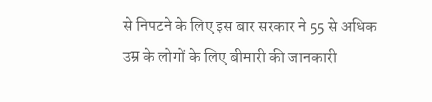से निपटने के लिए इस बार सरकार ने 55 से अधिक उम्र के लोगों के लिए बीमारी की जानकारी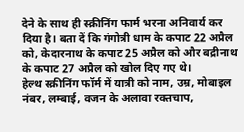देने के साथ ही स्क्रीनिंग फार्म भरना अनिवार्य कर दिया है। बता दें कि गंगोत्री धाम के कपाट 22 अप्रैल को, केदारनाथ के कपाट 25 अप्रैल को और बद्रीनाथ के कपाट 27 अप्रैल को खोल दिए गए थे।
हेल्थ स्क्रीनिंग फॉर्म में यात्री को नाम, उम्र, मोबाइल नंबर, लम्बाई, वजन के अलावा रक्तचाप,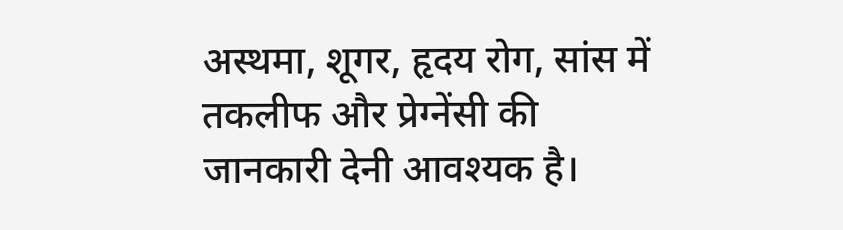अस्थमा, शूगर, हृदय रोग, सांस में तकलीफ और प्रेग्नेंसी की जानकारी देनी आवश्यक है।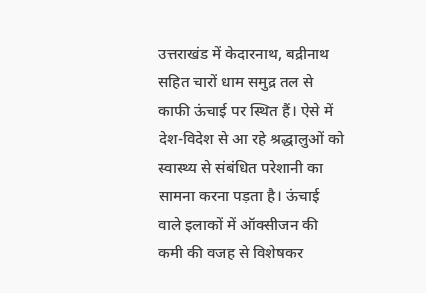उत्तराखंड में केदारनाथ, बद्रीनाथ सहित चारों धाम समुद्र तल से काफी ऊंचाई पर स्थित हैं। ऐसे में देश-विदेश से आ रहे श्रद्धालुओं को स्वास्थ्य से संबंधित परेशानी का सामना करना पड़ता है। ऊंचाई वाले इलाकों में ऑक्सीजन की कमी की वजह से विशेषकर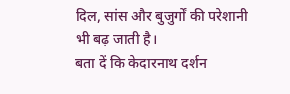दिल, सांस और बुजुर्गों की परेशानी भी बढ़ जाती है।
बता दें कि केदारनाथ दर्शन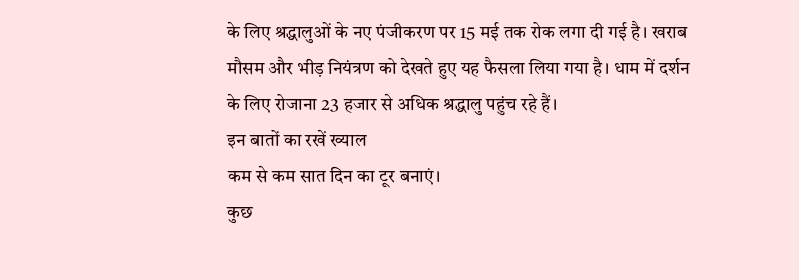के लिए श्रद्धालुओं के नए पंजीकरण पर 15 मई तक रोक लगा दी गई है। खराब मौसम और भीड़ नियंत्रण को देखते हुए यह फैसला लिया गया है। धाम में दर्शन के लिए रोजाना 23 हजार से अधिक श्रद्धालु पहुंच रहे हैं।
इन बातों का रखें ख्याल
कम से कम सात दिन का टूर बनाएं।
कुछ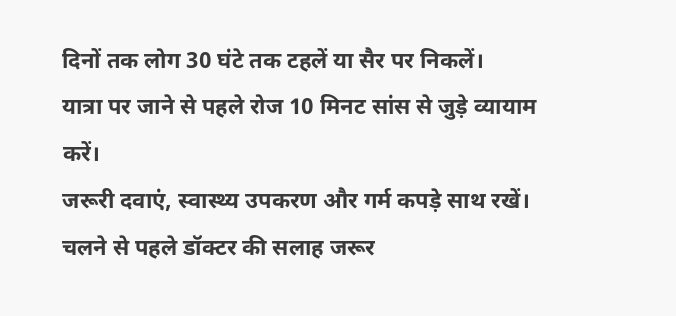दिनों तक लोग 30 घंटे तक टहलें या सैर पर निकलें।
यात्रा पर जाने से पहले रोज 10 मिनट सांस से जुड़े व्यायाम करें।
जरूरी दवाएं, स्वास्थ्य उपकरण और गर्म कपड़े साथ रखें।
चलने से पहले डॉक्टर की सलाह जरूर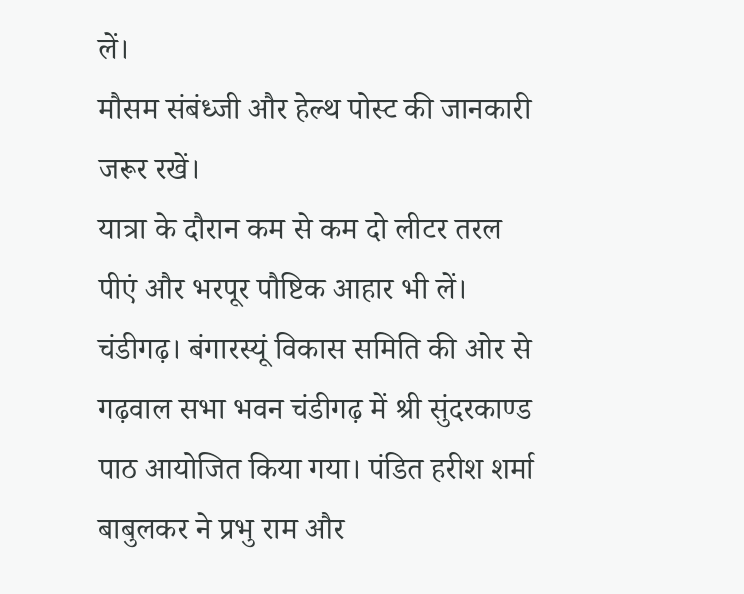लें।
मौसम संबंध्जी और हेल्थ पोस्ट की जानकारी जरूर रखें।
यात्रा के दौरान कम से कम दो लीटर तरल पीएं और भरपूर पौष्टिक आहार भी लें।
चंडीगढ़। बंगारस्यूं विकास समिति की ओर से गढ़वाल सभा भवन चंडीगढ़ में श्री सुंदरकाण्ड पाठ आयोजित किया गया। पंडित हरीश शर्मा बाबुलकर ने प्रभु राम और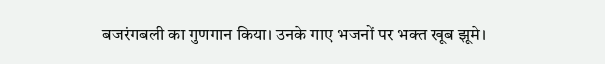बजरंगबली का गुणगान किया। उनके गाए भजनों पर भक्त खूब झूमे।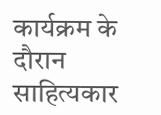कार्यक्रम के दौरान साहित्यकार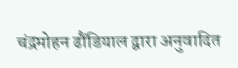चंद्रमोहन ढौंडियाल द्वारा अनुवादित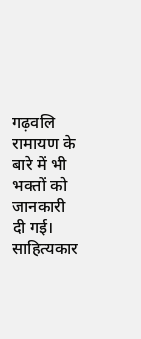गढ़वलि रामायण के बारे में भी भक्तों को जानकारी दी गई। साहित्यकार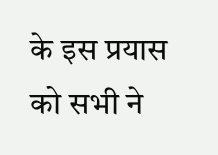के इस प्रयास को सभी ने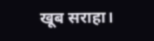खूब सराहा।